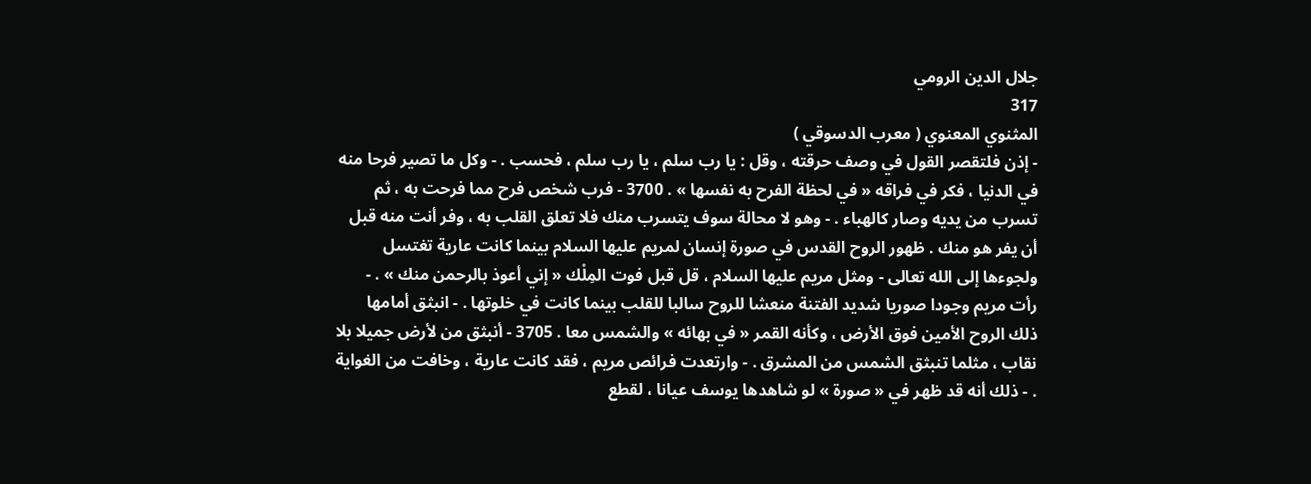جلال الدين الرومي
317
المثنوي المعنوي ( معرب الدسوقي )
- إذن فلتقصر القول في وصف حرقته ، وقل : يا رب سلم ، يا رب سلم ، فحسب . - وكل ما تصير فرحا منه في الدنيا ، فكر في فراقه « في لحظة الفرح به نفسها » . 3700 - فرب شخص فرح مما فرحت به ، ثم تسرب من يديه وصار كالهباء . - وهو لا محالة سوف يتسرب منك فلا تعلق القلب به ، وفر أنت منه قبل أن يفر هو منك . ظهور الروح القدس في صورة إنسان لمريم عليها السلام بينما كانت عارية تغتسل ولجوءها إلى الله تعالى - ومثل مريم عليها السلام ، قل قبل فوت المِلْك « إني أعوذ بالرحمن منك » . - رأت مريم وجودا صوريا شديد الفتنة منعشا للروح سالبا للقلب بينما كانت في خلوتها . - انبثق أمامها ذلك الروح الأمين فوق الأرض ، وكأنه القمر « في بهائه » والشمس معا . 3705 - أنبثق من لأرض جميلا بلا نقاب ، مثلما تنبثق الشمس من المشرق . - وارتعدت فرائص مريم ، فقد كانت عارية ، وخافت من الغواية . - ذلك أنه قد ظهر في « صورة » لو شاهدها يوسف عيانا ، لقطع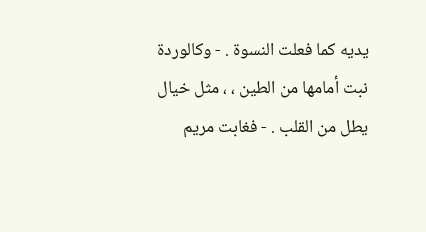يديه كما فعلت النسوة . - وكالوردة نبت أمامها من الطين ، ، مثل خيال يطل من القلب . - فغابت مريم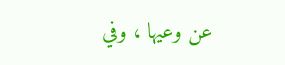عن وعيها ، وفي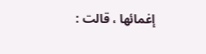إغمائها ، قالت :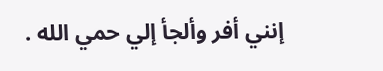إنني أفر وألجأ إلي حمي الله .